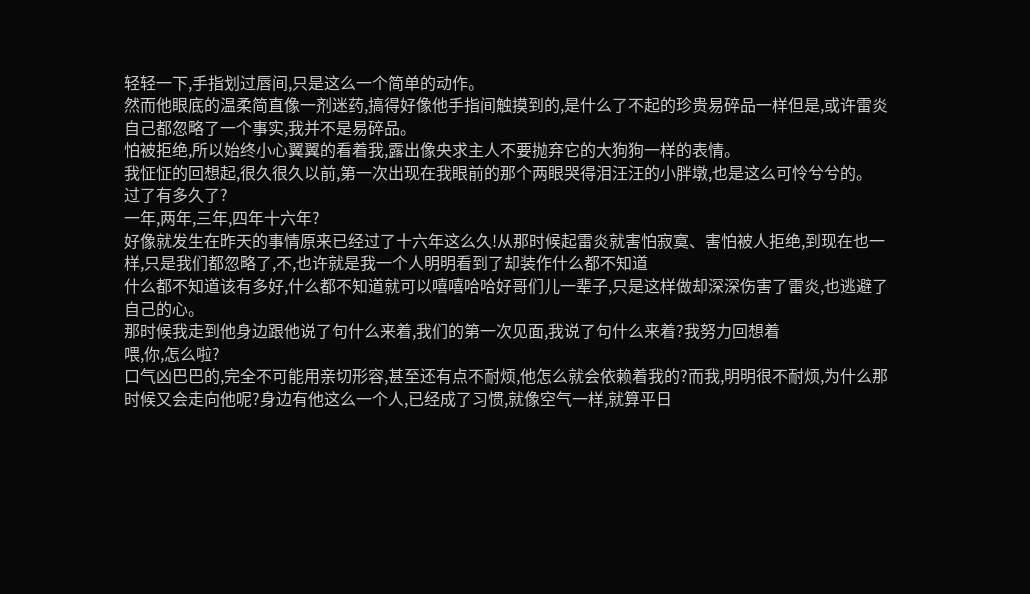轻轻一下,手指划过唇间,只是这么一个简单的动作。
然而他眼底的温柔简直像一剂迷药,搞得好像他手指间触摸到的,是什么了不起的珍贵易碎品一样但是,或许雷炎自己都忽略了一个事实,我并不是易碎品。
怕被拒绝,所以始终小心翼翼的看着我,露出像央求主人不要抛弃它的大狗狗一样的表情。
我怔怔的回想起,很久很久以前,第一次出现在我眼前的那个两眼哭得泪汪汪的小胖墩,也是这么可怜兮兮的。
过了有多久了?
一年,两年,三年,四年十六年?
好像就发生在昨天的事情原来已经过了十六年这么久!从那时候起雷炎就害怕寂寞、害怕被人拒绝,到现在也一样,只是我们都忽略了,不,也许就是我一个人明明看到了却装作什么都不知道
什么都不知道该有多好,什么都不知道就可以嘻嘻哈哈好哥们儿一辈子,只是这样做却深深伤害了雷炎,也逃避了自己的心。
那时候我走到他身边跟他说了句什么来着,我们的第一次见面,我说了句什么来着?我努力回想着
喂,你,怎么啦?
口气凶巴巴的,完全不可能用亲切形容,甚至还有点不耐烦,他怎么就会依赖着我的?而我,明明很不耐烦,为什么那时候又会走向他呢?身边有他这么一个人,已经成了习惯,就像空气一样,就算平日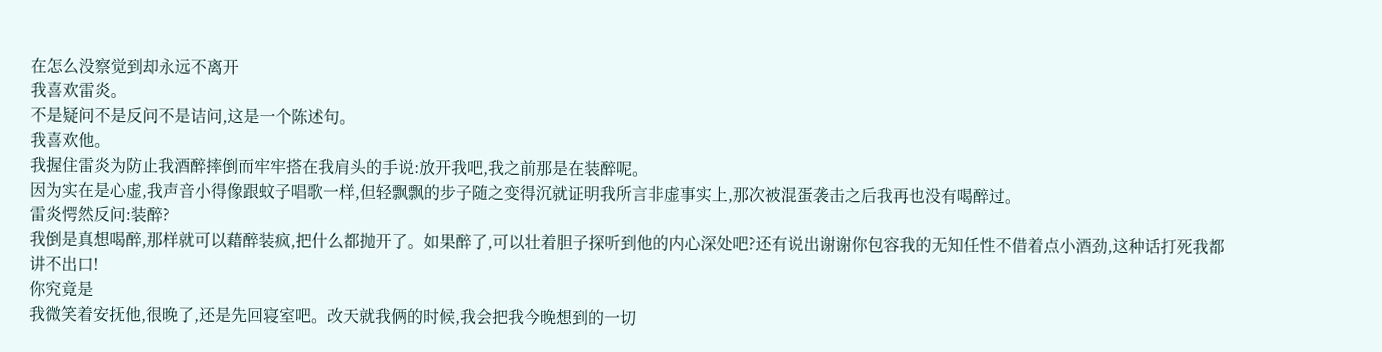在怎么没察觉到却永远不离开
我喜欢雷炎。
不是疑问不是反问不是诘问,这是一个陈述句。
我喜欢他。
我握住雷炎为防止我酒醉摔倒而牢牢搭在我肩头的手说:放开我吧,我之前那是在装醉呢。
因为实在是心虚,我声音小得像跟蚊子唱歌一样,但轻飘飘的步子随之变得沉就证明我所言非虚事实上,那次被混蛋袭击之后我再也没有喝醉过。
雷炎愕然反问:装醉?
我倒是真想喝醉,那样就可以藉醉装疯,把什么都抛开了。如果醉了,可以壮着胆子探听到他的内心深处吧?还有说出谢谢你包容我的无知任性不借着点小酒劲,这种话打死我都讲不出口!
你究竟是
我微笑着安抚他,很晚了,还是先回寝室吧。改天就我俩的时候,我会把我今晚想到的一切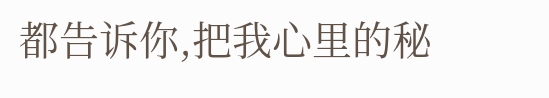都告诉你,把我心里的秘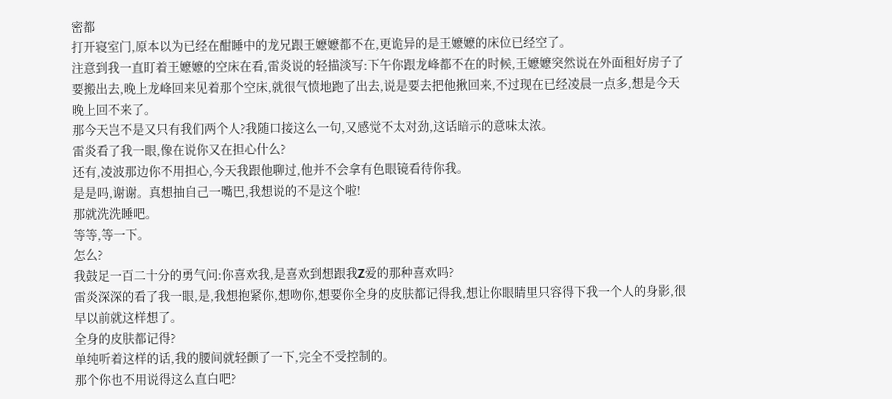密都
打开寝室门,原本以为已经在酣睡中的龙兄跟王嬷嬷都不在,更诡异的是王嬷嬷的床位已经空了。
注意到我一直盯着王嬷嬷的空床在看,雷炎说的轻描淡写:下午你跟龙峰都不在的时候,王嬷嬷突然说在外面租好房子了要搬出去,晚上龙峰回来见着那个空床,就很气愤地跑了出去,说是要去把他揪回来,不过现在已经凌晨一点多,想是今天晚上回不来了。
那今天岂不是又只有我们两个人?我随口接这么一句,又感觉不太对劲,这话暗示的意味太浓。
雷炎看了我一眼,像在说你又在担心什么?
还有,凌波那边你不用担心,今天我跟他聊过,他并不会拿有色眼镜看待你我。
是是吗,谢谢。真想抽自己一嘴巴,我想说的不是这个啦!
那就洗洗睡吧。
等等,等一下。
怎么?
我鼓足一百二十分的勇气问:你喜欢我,是喜欢到想跟我Z爱的那种喜欢吗?
雷炎深深的看了我一眼,是,我想抱紧你,想吻你,想要你全身的皮肤都记得我,想让你眼睛里只容得下我一个人的身影,很早以前就这样想了。
全身的皮肤都记得?
单纯听着这样的话,我的腰间就轻颤了一下,完全不受控制的。
那个你也不用说得这么直白吧?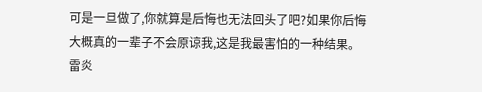可是一旦做了,你就算是后悔也无法回头了吧?如果你后悔大概真的一辈子不会原谅我,这是我最害怕的一种结果。
雷炎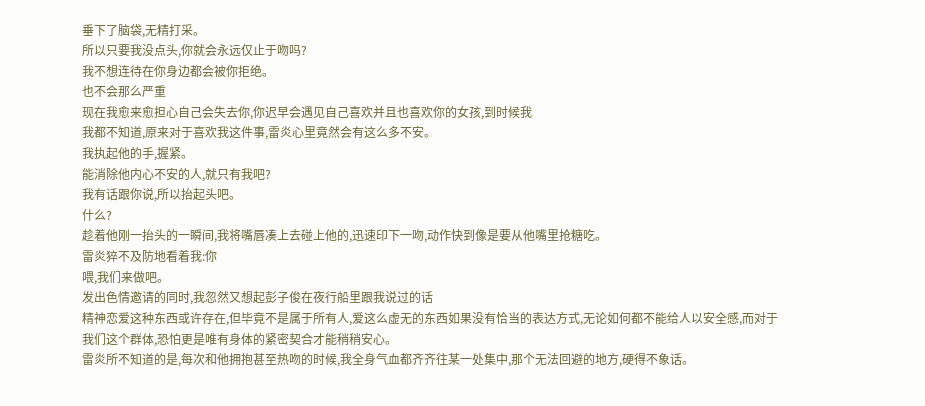垂下了脑袋,无精打采。
所以只要我没点头,你就会永远仅止于吻吗?
我不想连待在你身边都会被你拒绝。
也不会那么严重
现在我愈来愈担心自己会失去你,你迟早会遇见自己喜欢并且也喜欢你的女孩,到时候我
我都不知道,原来对于喜欢我这件事,雷炎心里竟然会有这么多不安。
我执起他的手,握紧。
能消除他内心不安的人,就只有我吧?
我有话跟你说,所以抬起头吧。
什么?
趁着他刚一抬头的一瞬间,我将嘴唇凑上去碰上他的,迅速印下一吻,动作快到像是要从他嘴里抢糖吃。
雷炎猝不及防地看着我:你
喂,我们来做吧。
发出色情邀请的同时,我忽然又想起彭子俊在夜行船里跟我说过的话
精神恋爱这种东西或许存在,但毕竟不是属于所有人,爱这么虚无的东西如果没有恰当的表达方式,无论如何都不能给人以安全感,而对于我们这个群体,恐怕更是唯有身体的紧密契合才能稍稍安心。
雷炎所不知道的是,每次和他拥抱甚至热吻的时候,我全身气血都齐齐往某一处集中,那个无法回避的地方,硬得不象话。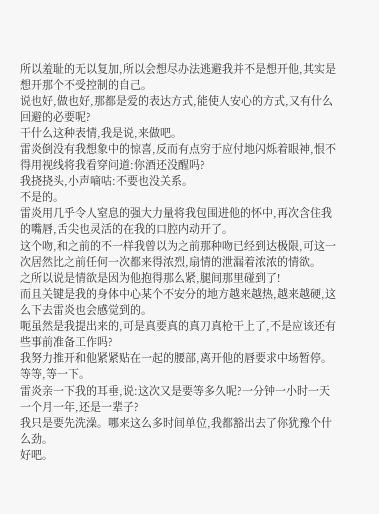所以羞耻的无以复加,所以会想尽办法逃避我并不是想开他,其实是想开那个不受控制的自己。
说也好,做也好,那都是爱的表达方式,能使人安心的方式,又有什么回避的必要呢?
干什么这种表情,我是说,来做吧。
雷炎倒没有我想象中的惊喜,反而有点穷于应付地闪烁着眼神,恨不得用视线将我看穿问道:你酒还没醒吗?
我挠挠头,小声嘀咕:不要也没关系。
不是的。
雷炎用几乎令人窒息的强大力量将我包围进他的怀中,再次含住我的嘴唇,舌尖也灵活的在我的口腔内动开了。
这个吻,和之前的不一样我曾以为之前那种吻已经到达极限,可这一次居然比之前任何一次都来得浓烈,扇情的泄漏着浓浓的情欲。
之所以说是情欲是因为他抱得那么紧,腿间那里碰到了!
而且关键是我的身体中心某个不安分的地方越来越热,越来越硬,这么下去雷炎也会感觉到的。
呃虽然是我提出来的,可是真要真的真刀真枪干上了,不是应该还有些事前准备工作吗?
我努力推开和他紧紧贴在一起的腰部,离开他的唇要求中场暂停。
等等,等一下。
雷炎亲一下我的耳垂,说:这次又是要等多久呢?一分钟一小时一天一个月一年,还是一辈子?
我只是要先洗澡。哪来这么多时间单位,我都豁出去了你犹豫个什么劲。
好吧。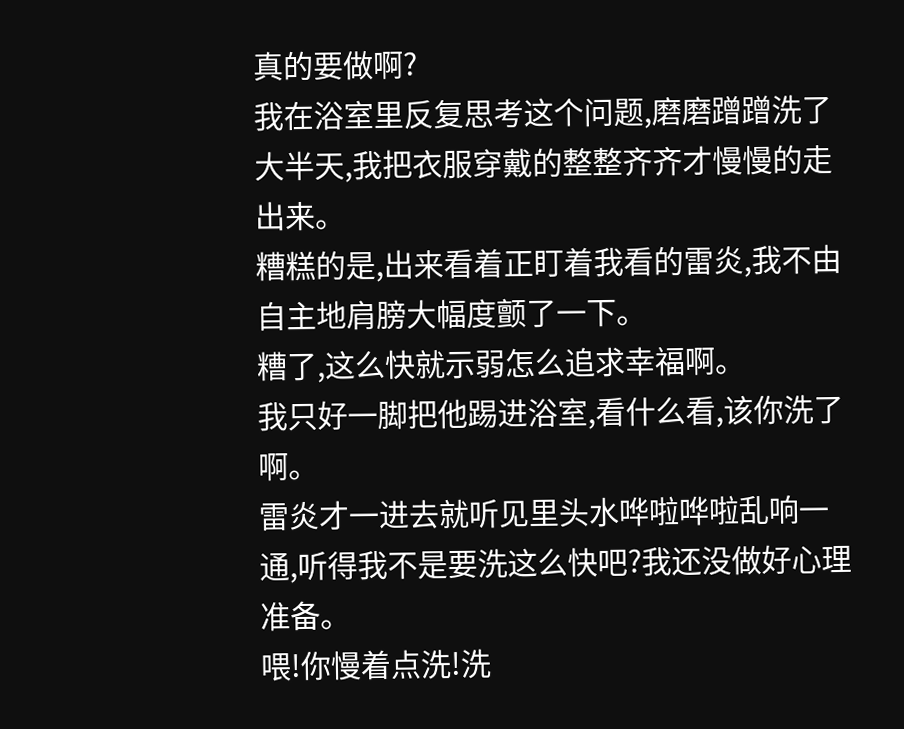真的要做啊?
我在浴室里反复思考这个问题,磨磨蹭蹭洗了大半天,我把衣服穿戴的整整齐齐才慢慢的走出来。
糟糕的是,出来看着正盯着我看的雷炎,我不由自主地肩膀大幅度颤了一下。
糟了,这么快就示弱怎么追求幸福啊。
我只好一脚把他踢进浴室,看什么看,该你洗了啊。
雷炎才一进去就听见里头水哗啦哗啦乱响一通,听得我不是要洗这么快吧?我还没做好心理准备。
喂!你慢着点洗!洗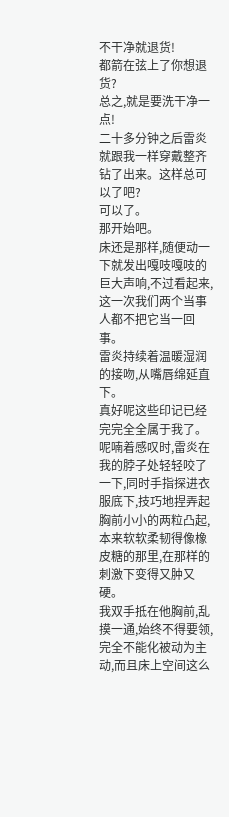不干净就退货!
都箭在弦上了你想退货?
总之,就是要洗干净一点!
二十多分钟之后雷炎就跟我一样穿戴整齐钻了出来。这样总可以了吧?
可以了。
那开始吧。
床还是那样,随便动一下就发出嘎吱嘎吱的巨大声响,不过看起来,这一次我们两个当事人都不把它当一回事。
雷炎持续着温暖湿润的接吻,从嘴唇绵延直下。
真好呢这些印记已经完完全全属于我了。
呢喃着感叹时,雷炎在我的脖子处轻轻咬了一下,同时手指探进衣服底下,技巧地捏弄起胸前小小的两粒凸起,本来软软柔韧得像橡皮糖的那里,在那样的刺激下变得又肿又硬。
我双手抵在他胸前,乱摸一通,始终不得要领,完全不能化被动为主动,而且床上空间这么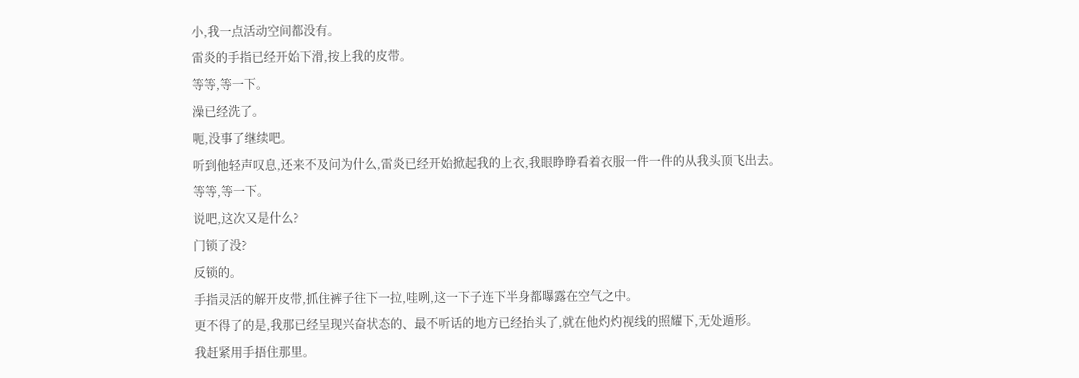小,我一点活动空间都没有。
雷炎的手指已经开始下滑,按上我的皮带。
等等,等一下。
澡已经洗了。
呃,没事了继续吧。
听到他轻声叹息,还来不及问为什么,雷炎已经开始掀起我的上衣,我眼睁睁看着衣服一件一件的从我头顶飞出去。
等等,等一下。
说吧,这次又是什么?
门锁了没?
反锁的。
手指灵活的解开皮带,抓住裤子往下一拉,哇咧,这一下子连下半身都曝露在空气之中。
更不得了的是,我那已经呈现兴奋状态的、最不听话的地方已经抬头了,就在他灼灼视线的照耀下,无处遁形。
我赶紧用手捂住那里。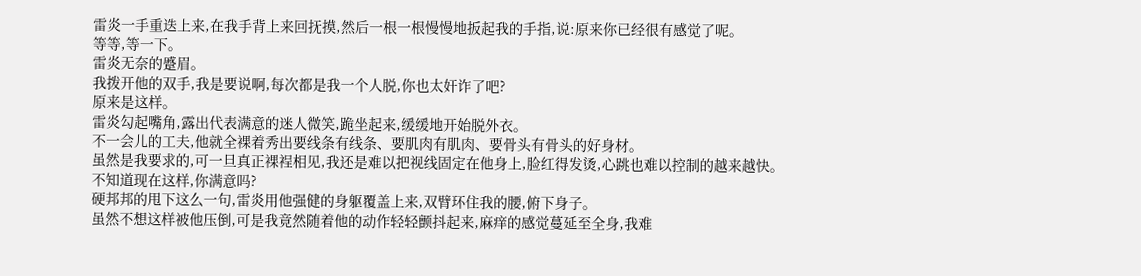雷炎一手重迭上来,在我手背上来回抚摸,然后一根一根慢慢地扳起我的手指,说:原来你已经很有感觉了呢。
等等,等一下。
雷炎无奈的蹙眉。
我拨开他的双手,我是要说啊,每次都是我一个人脱,你也太奸诈了吧?
原来是这样。
雷炎勾起嘴角,露出代表满意的迷人微笑,跪坐起来,缓缓地开始脱外衣。
不一会儿的工夫,他就全裸着秀出要线条有线条、要肌肉有肌肉、要骨头有骨头的好身材。
虽然是我要求的,可一旦真正裸裎相见,我还是难以把视线固定在他身上,脸红得发烫,心跳也难以控制的越来越快。
不知道现在这样,你满意吗?
硬邦邦的甩下这么一句,雷炎用他强健的身躯覆盖上来,双臂环住我的腰,俯下身子。
虽然不想这样被他压倒,可是我竟然随着他的动作轻轻颤抖起来,麻痒的感觉蔓延至全身,我难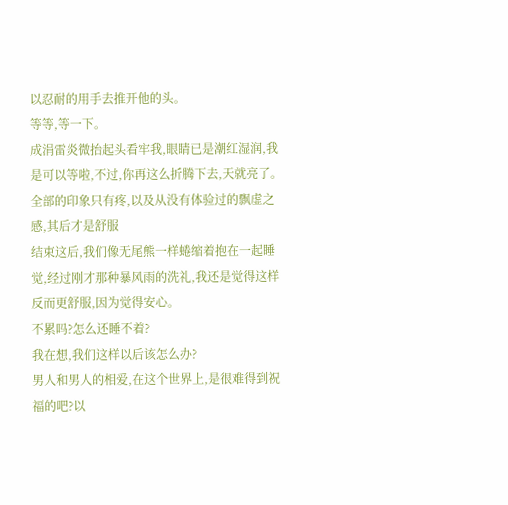以忍耐的用手去推开他的头。
等等,等一下。
成涓雷炎微抬起头看牢我,眼睛已是潮红湿润,我是可以等啦,不过,你再这么折腾下去,天就亮了。
全部的印象只有疼,以及从没有体验过的飘虚之感,其后才是舒服
结束这后,我们像无尾熊一样蜷缩着抱在一起睡觉,经过刚才那种暴风雨的洗礼,我还是觉得这样反而更舒服,因为觉得安心。
不累吗?怎么还睡不着?
我在想,我们这样以后该怎么办?
男人和男人的相爱,在这个世界上,是很难得到祝福的吧?以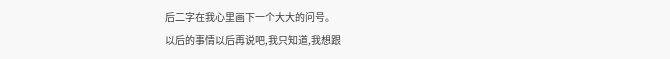后二字在我心里画下一个大大的问号。
以后的事情以后再说吧,我只知道,我想跟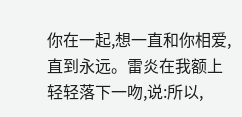你在一起,想一直和你相爱,直到永远。雷炎在我额上轻轻落下一吻,说:所以,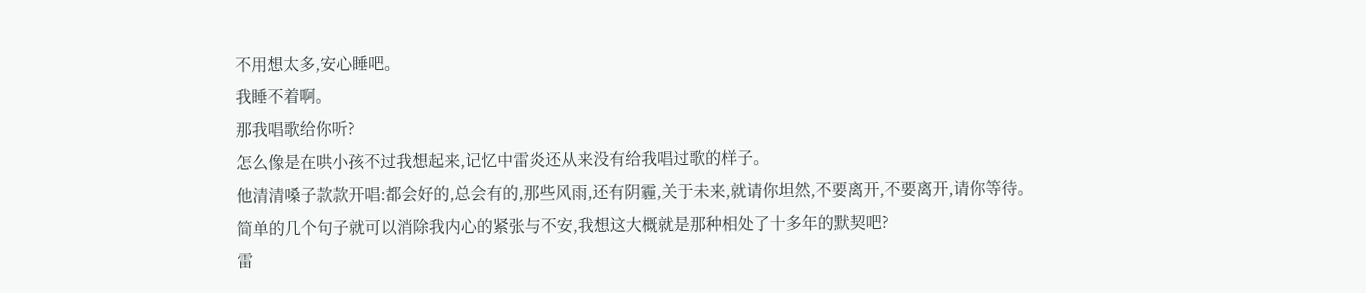不用想太多,安心睡吧。
我睡不着啊。
那我唱歌给你听?
怎么像是在哄小孩不过我想起来,记忆中雷炎还从来没有给我唱过歌的样子。
他清清嗓子款款开唱:都会好的,总会有的,那些风雨,还有阴霾,关于未来,就请你坦然,不要离开,不要离开,请你等待。
简单的几个句子就可以消除我内心的紧张与不安,我想这大概就是那种相处了十多年的默契吧?
雷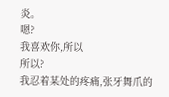炎。
嗯?
我喜欢你,所以
所以?
我忍着某处的疼痛,张牙舞爪的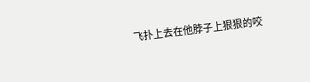飞扑上去在他脖子上狠狠的咬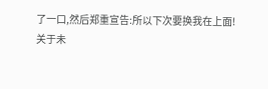了一口,然后郑重宣告:所以下次要换我在上面!
关于未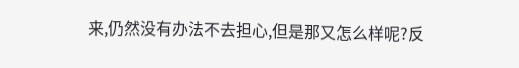来,仍然没有办法不去担心,但是那又怎么样呢?反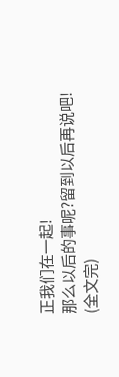正我们在一起!
那么以后的事呢?留到以后再说吧!
(全文完)